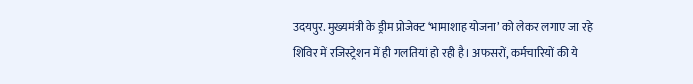उदयपुर. मुख्यमंत्री के ड्रीम प्रोजेक्ट ‘भामाशाह योजना’ को लेकर लगाए जा रहे शिविर में रजिस्ट्रेशन में ही गलतियां हो रही है। अफसरों, कर्मचारियों की ये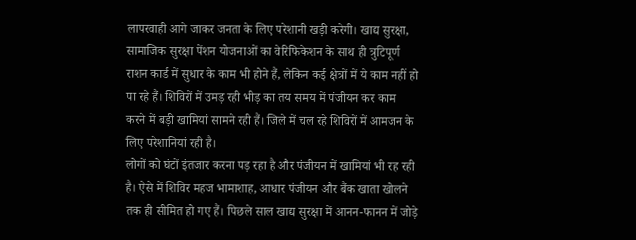लापरवाही आगे जाकर जनता के लिए परेशानी खड़ी करेगी। खाद्य सुरक्षा, सामाजिक सुरक्षा पेंशन योजनाओं का वेरिफिकेशन के साथ ही त्रुटिपूर्ण राशन कार्ड में सुधार के काम भी होने हैं, लेकिन कई क्षेत्रों में ये काम नहीं हो पा रहे हैं। शिविरों में उमड़ रही भीड़ का तय समय में पंजीयन कर काम करने में बड़ी खामियां सामने रही हैं। जिले में चल रहे शिविरों में आमजन के लिए परेशानियां रही है।
लोगों को घंटों इंतजार करना पड़ रहा है और पंजीयन में खामियां भी रह रही है। ऐसे में शिविर महज भामाशाह, आधार पंजीयन और बैंक खाता खोलने तक ही सीमित हो गए हैं। पिछले साल खाद्य सुरक्षा में आनन-फानन में जोड़े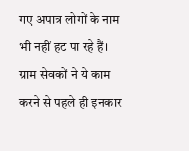गए अपात्र लोगों के नाम भी नहीं हट पा रहे हैं। ग्राम सेवकों ने ये काम करने से पहले ही इनकार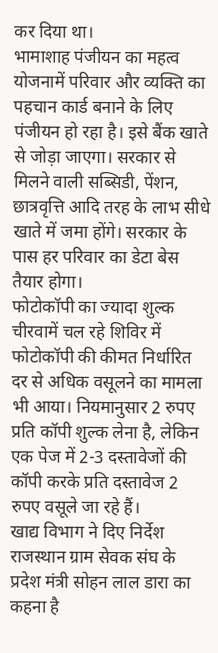कर दिया था।
भामाशाह पंजीयन का महत्व
योजनामें परिवार और व्यक्ति का पहचान कार्ड बनाने के लिए पंजीयन हो रहा है। इसे बैंक खाते से जोड़ा जाएगा। सरकार से मिलने वाली सब्सिडी, पेंशन, छात्रवृत्ति आदि तरह के लाभ सीधे खाते में जमा होंगे। सरकार के पास हर परिवार का डेटा बेस तैयार होगा।
फोटोकॉपी का ज्यादा शुल्क
चीरवामें चल रहे शिविर में फोटोकॉपी की कीमत निर्धारित दर से अधिक वसूलने का मामला भी आया। नियमानुसार 2 रुपए प्रति कॉपी शुल्क लेना है, लेकिन एक पेज में 2-3 दस्तावेजों की कॉपी करके प्रति दस्तावेज 2 रुपए वसूले जा रहे हैं।
खाद्य विभाग ने दिए निर्देश
राजस्थान ग्राम सेवक संघ के प्रदेश मंत्री सोहन लाल डारा का कहना है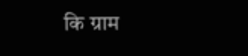कि ग्राम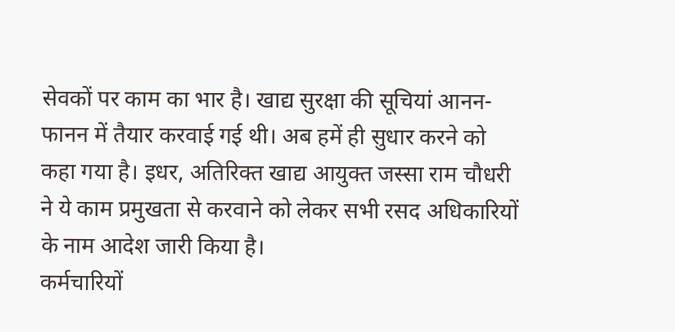सेवकों पर काम का भार है। खाद्य सुरक्षा की सूचियां आनन-फानन में तैयार करवाई गई थी। अब हमें ही सुधार करने को कहा गया है। इधर, अतिरिक्त खाद्य आयुक्त जस्सा राम चौधरी ने ये काम प्रमुखता से करवाने को लेकर सभी रसद अधिकारियों के नाम आदेश जारी किया है।
कर्मचारियों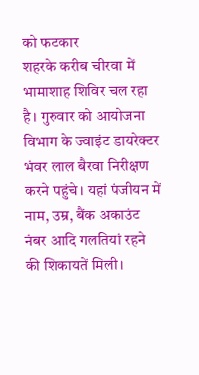को फटकार
शहरके करीब चीरवा में भामाशाह शिविर चल रहा है। गुरुवार को आयोजना विभाग के ज्वाइंट डायरेक्टर भंवर लाल बैरवा निरीक्षण करने पहुंचे। यहां पंजीयन में नाम, उम्र, बैंक अकाउंट नंबर आदि गलतियां रहने की शिकायतें मिली।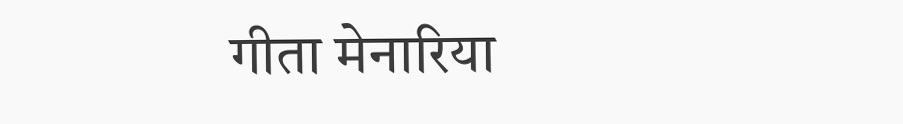गीता मेनारिया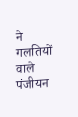ने गलतियों वाले पंजीयन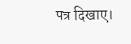पत्र दिखाए।